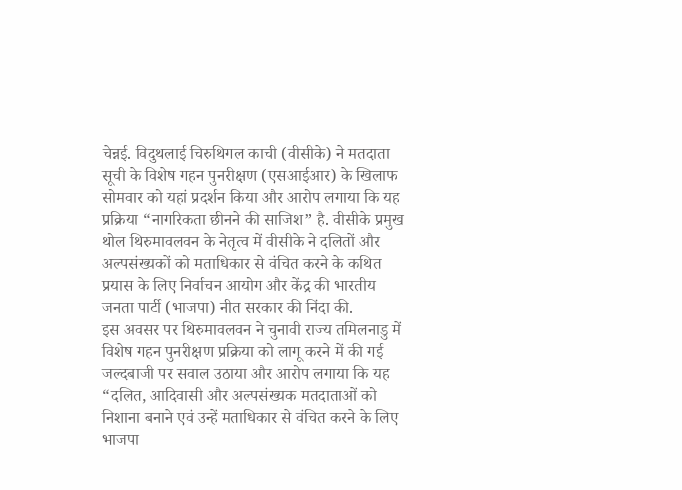चेन्नई. विदुथलाई चिरुथिगल काची (वीसीके) ने मतदाता सूची के विशेष गहन पुनरीक्षण (एसआईआर) के खिलाफ सोमवार को यहां प्रदर्शन किया और आरोप लगाया कि यह प्रक्रिया “नागरिकता छीनने की साजिश” है. वीसीके प्रमुख थोल थिरुमावलवन के नेतृत्व में वीसीके ने दलितों और अल्पसंख्यकों को मताधिकार से वंचित करने के कथित प्रयास के लिए निर्वाचन आयोग और केंद्र की भारतीय जनता पार्टी (भाजपा) नीत सरकार की निंदा की.
इस अवसर पर थिरुमावलवन ने चुनावी राज्य तमिलनाडु में विशेष गहन पुनरीक्षण प्रक्रिया को लागू करने में की गई जल्दबाजी पर सवाल उठाया और आरोप लगाया कि यह “दलित, आदिवासी और अल्पसंख्यक मतदाताओं को निशाना बनाने एवं उन्हें मताधिकार से वंचित करने के लिए भाजपा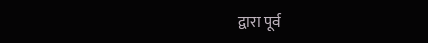द्वारा पूर्व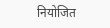नियोजित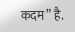कदम” है.